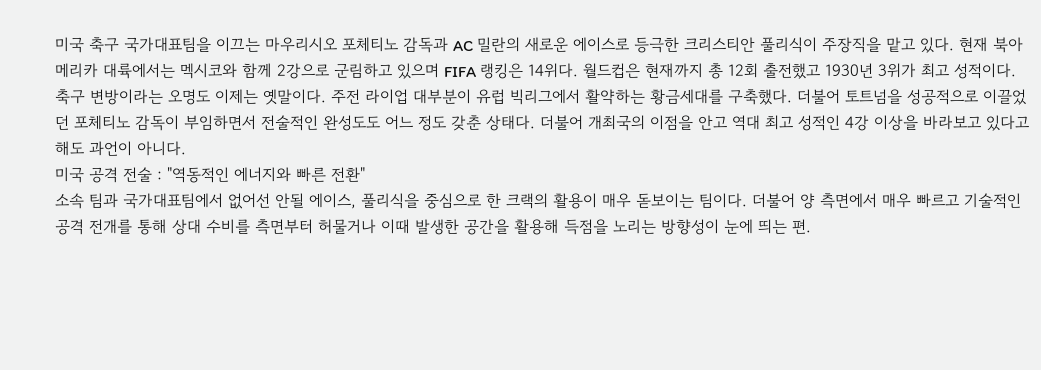미국 축구 국가대표팀을 이끄는 마우리시오 포체티노 감독과 AC 밀란의 새로운 에이스로 등극한 크리스티안 풀리식이 주장직을 맡고 있다. 현재 북아메리카 대륙에서는 멕시코와 함께 2강으로 군림하고 있으며 FIFA 랭킹은 14위다. 월드컵은 현재까지 총 12회 출전했고 1930년 3위가 최고 성적이다.
축구 변방이라는 오명도 이제는 옛말이다. 주전 라이업 대부분이 유럽 빅리그에서 활약하는 황금세대를 구축했다. 더불어 토트넘을 성공적으로 이끌었던 포체티노 감독이 부임하면서 전술적인 완성도도 어느 정도 갖춘 상태다. 더불어 개최국의 이점을 안고 역대 최고 성적인 4강 이상을 바라보고 있다고 해도 과언이 아니다.
미국 공격 전술 : "역동적인 에너지와 빠른 전환"
소속 팀과 국가대표팀에서 없어선 안될 에이스, 풀리식을 중심으로 한 크랙의 활용이 매우 돋보이는 팀이다. 더불어 양 측면에서 매우 빠르고 기술적인 공격 전개를 통해 상대 수비를 측면부터 허물거나 이때 발생한 공간을 활용해 득점을 노리는 방향성이 눈에 띄는 편.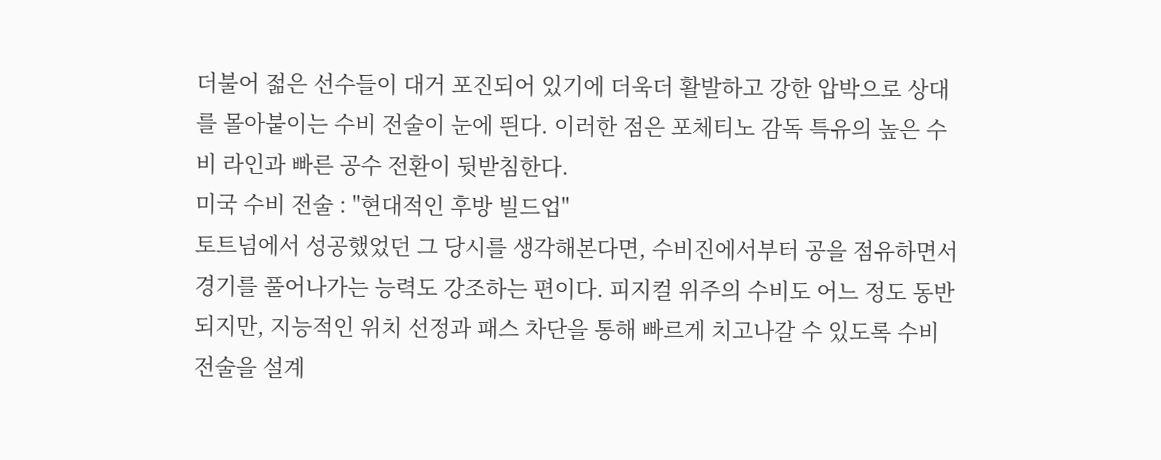더불어 젊은 선수들이 대거 포진되어 있기에 더욱더 활발하고 강한 압박으로 상대를 몰아붙이는 수비 전술이 눈에 띈다. 이러한 점은 포체티노 감독 특유의 높은 수비 라인과 빠른 공수 전환이 뒷받침한다.
미국 수비 전술 : "현대적인 후방 빌드업"
토트넘에서 성공했었던 그 당시를 생각해본다면, 수비진에서부터 공을 점유하면서 경기를 풀어나가는 능력도 강조하는 편이다. 피지컬 위주의 수비도 어느 정도 동반되지만, 지능적인 위치 선정과 패스 차단을 통해 빠르게 치고나갈 수 있도록 수비 전술을 설계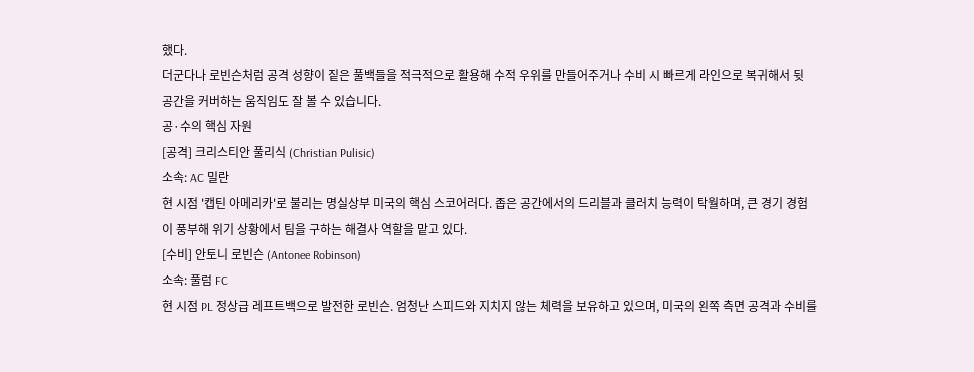했다.
더군다나 로빈슨처럼 공격 성향이 짙은 풀백들을 적극적으로 활용해 수적 우위를 만들어주거나 수비 시 빠르게 라인으로 복귀해서 뒷 공간을 커버하는 움직임도 잘 볼 수 있습니다.
공·수의 핵심 자원
[공격] 크리스티안 풀리식 (Christian Pulisic)
소속: AC 밀란
현 시점 '캡틴 아메리카'로 불리는 명실상부 미국의 핵심 스코어러다. 좁은 공간에서의 드리블과 클러치 능력이 탁월하며, 큰 경기 경험이 풍부해 위기 상황에서 팀을 구하는 해결사 역할을 맡고 있다.
[수비] 안토니 로빈슨 (Antonee Robinson)
소속: 풀럼 FC
현 시점 PL 정상급 레프트백으로 발전한 로빈슨. 엄청난 스피드와 지치지 않는 체력을 보유하고 있으며, 미국의 왼쪽 측면 공격과 수비를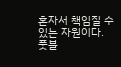혼자서 책임질 수 있는 자원이다.
풋블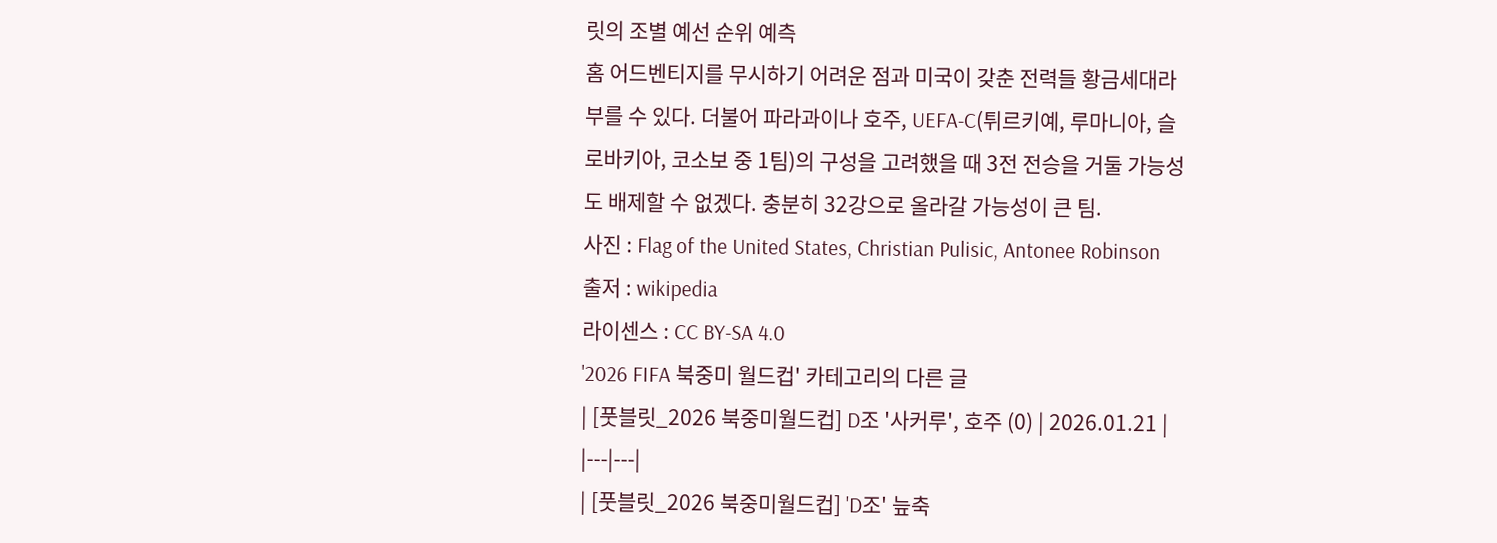릿의 조별 예선 순위 예측
홈 어드벤티지를 무시하기 어려운 점과 미국이 갖춘 전력들 황금세대라 부를 수 있다. 더불어 파라과이나 호주, UEFA-C(튀르키예, 루마니아, 슬로바키아, 코소보 중 1팀)의 구성을 고려했을 때 3전 전승을 거둘 가능성도 배제할 수 없겠다. 충분히 32강으로 올라갈 가능성이 큰 팀.
사진 : Flag of the United States, Christian Pulisic, Antonee Robinson
출저 : wikipedia
라이센스 : CC BY-SA 4.0
'2026 FIFA 북중미 월드컵' 카테고리의 다른 글
| [풋블릿_2026 북중미월드컵] D조 '사커루', 호주 (0) | 2026.01.21 |
|---|---|
| [풋블릿_2026 북중미월드컵] 'D조' 늪축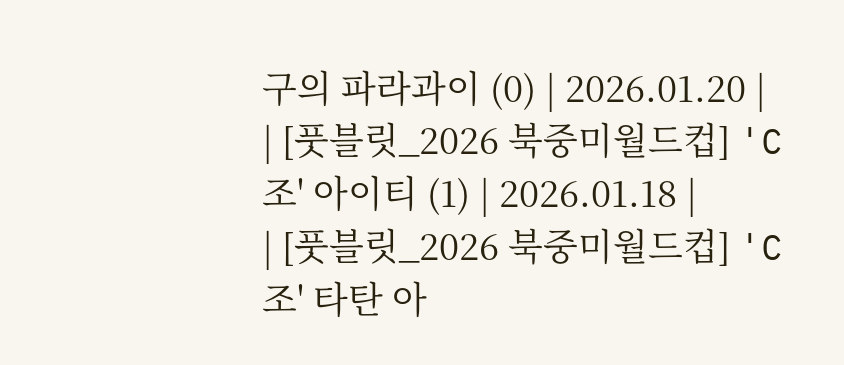구의 파라과이 (0) | 2026.01.20 |
| [풋블릿_2026 북중미월드컵] 'C조' 아이티 (1) | 2026.01.18 |
| [풋블릿_2026 북중미월드컵] 'C조' 타탄 아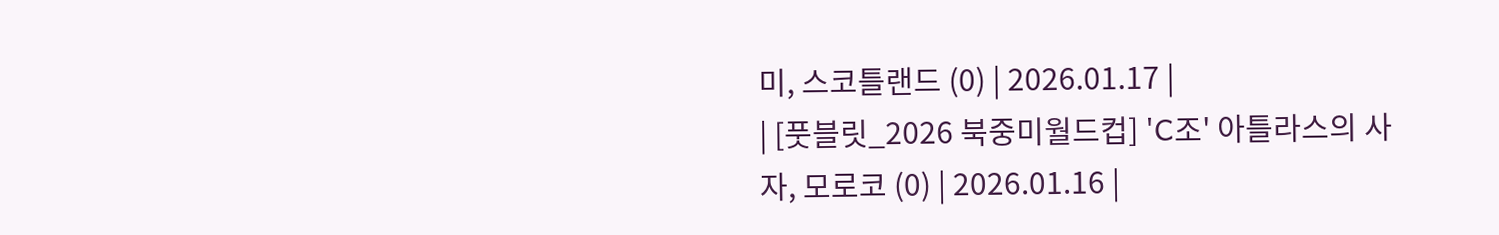미, 스코틀랜드 (0) | 2026.01.17 |
| [풋블릿_2026 북중미월드컵] 'C조' 아틀라스의 사자, 모로코 (0) | 2026.01.16 |